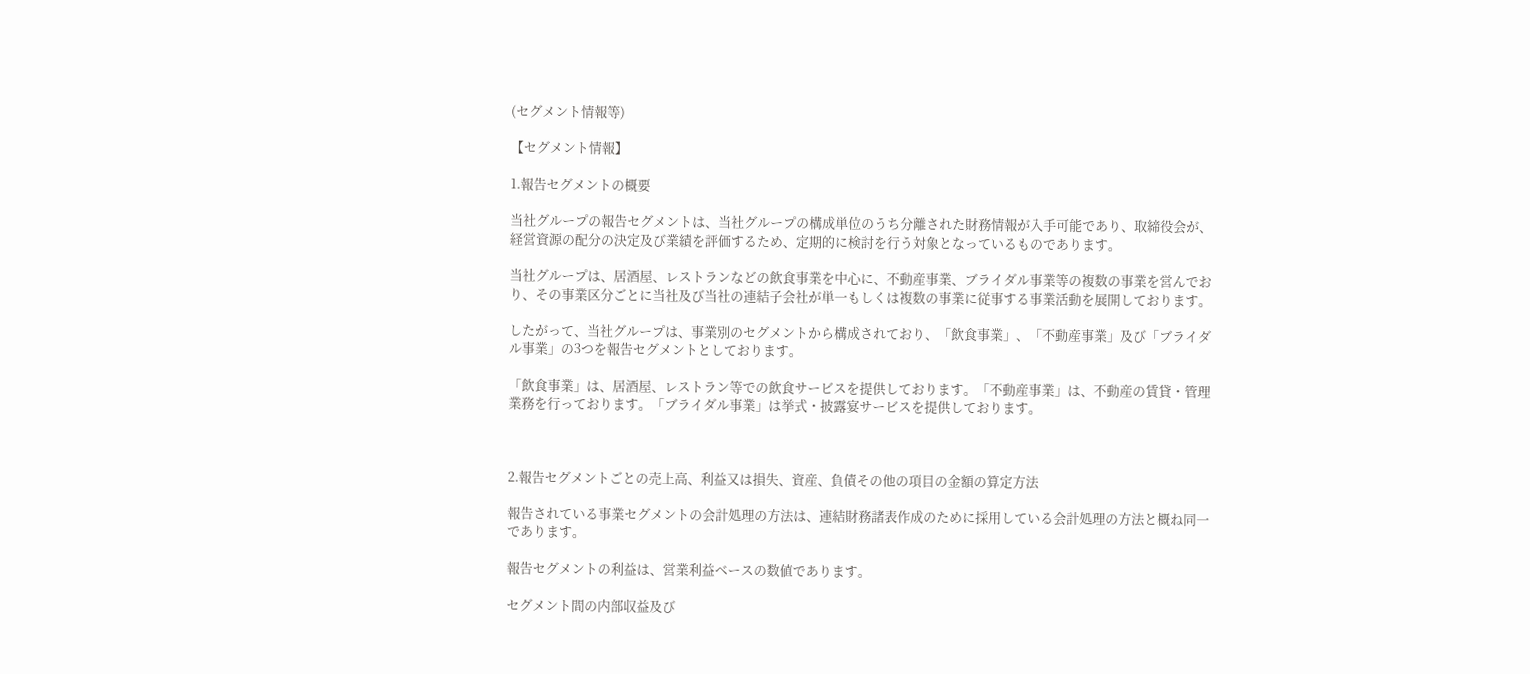(セグメント情報等)

【セグメント情報】

1.報告セグメントの概要

当社グループの報告セグメントは、当社グループの構成単位のうち分離された財務情報が入手可能であり、取締役会が、経営資源の配分の決定及び業績を評価するため、定期的に検討を行う対象となっているものであります。

当社グループは、居酒屋、レストランなどの飲食事業を中心に、不動産事業、ブライダル事業等の複数の事業を営んでおり、その事業区分ごとに当社及び当社の連結子会社が単一もしくは複数の事業に従事する事業活動を展開しております。

したがって、当社グループは、事業別のセグメントから構成されており、「飲食事業」、「不動産事業」及び「ブライダル事業」の3つを報告セグメントとしております。

「飲食事業」は、居酒屋、レストラン等での飲食サービスを提供しております。「不動産事業」は、不動産の賃貸・管理業務を行っております。「ブライダル事業」は挙式・披露宴サービスを提供しております。



2.報告セグメントごとの売上高、利益又は損失、資産、負債その他の項目の金額の算定方法

報告されている事業セグメントの会計処理の方法は、連結財務諸表作成のために採用している会計処理の方法と概ね同一であります。

報告セグメントの利益は、営業利益ベースの数値であります。

セグメント間の内部収益及び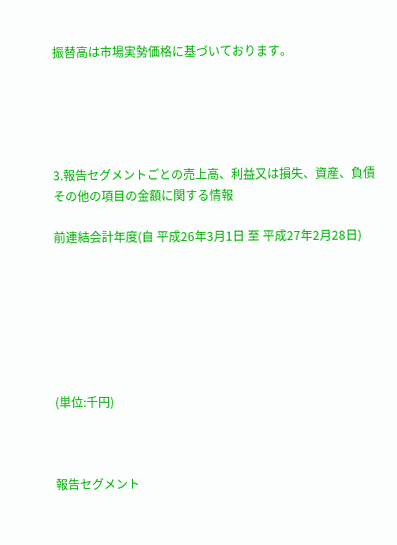振替高は市場実勢価格に基づいております。





3.報告セグメントごとの売上高、利益又は損失、資産、負債その他の項目の金額に関する情報

前連結会計年度(自 平成26年3月1日 至 平成27年2月28日)







(単位:千円)



報告セグメント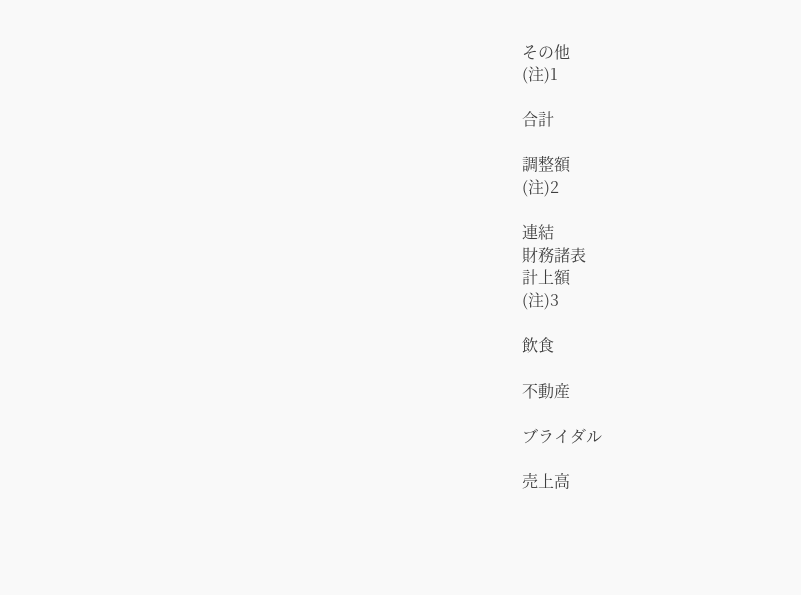その他
(注)1

合計

調整額
(注)2

連結
財務諸表
計上額
(注)3

飲食

不動産

ブライダル

売上高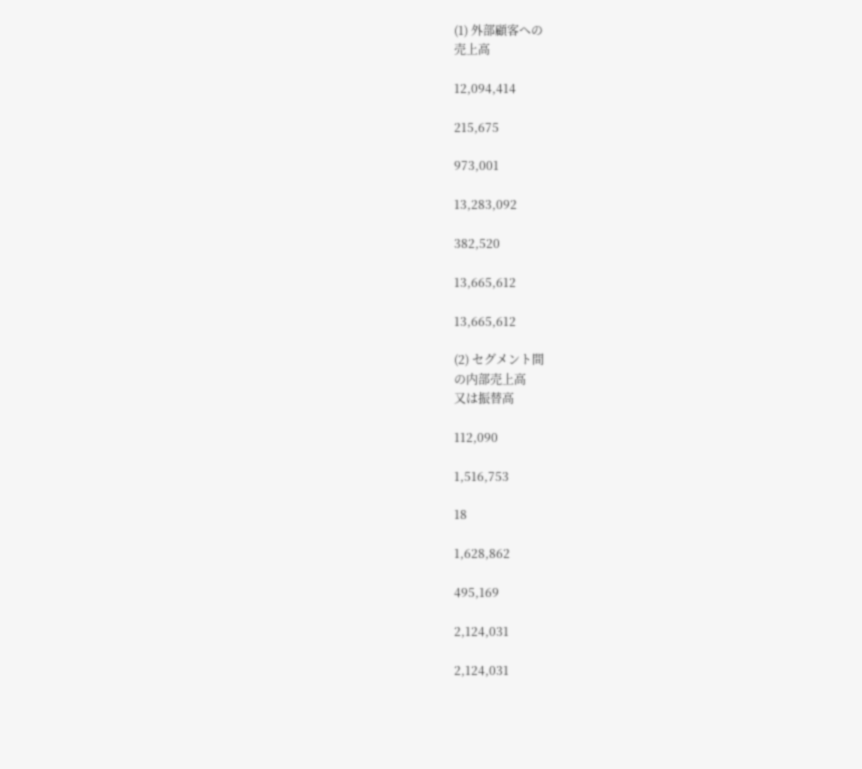(1) 外部顧客への
売上高

12,094,414

215,675

973,001

13,283,092

382,520

13,665,612

13,665,612

(2) セグメント間
の内部売上高
又は振替高

112,090

1,516,753

18

1,628,862

495,169

2,124,031

2,124,031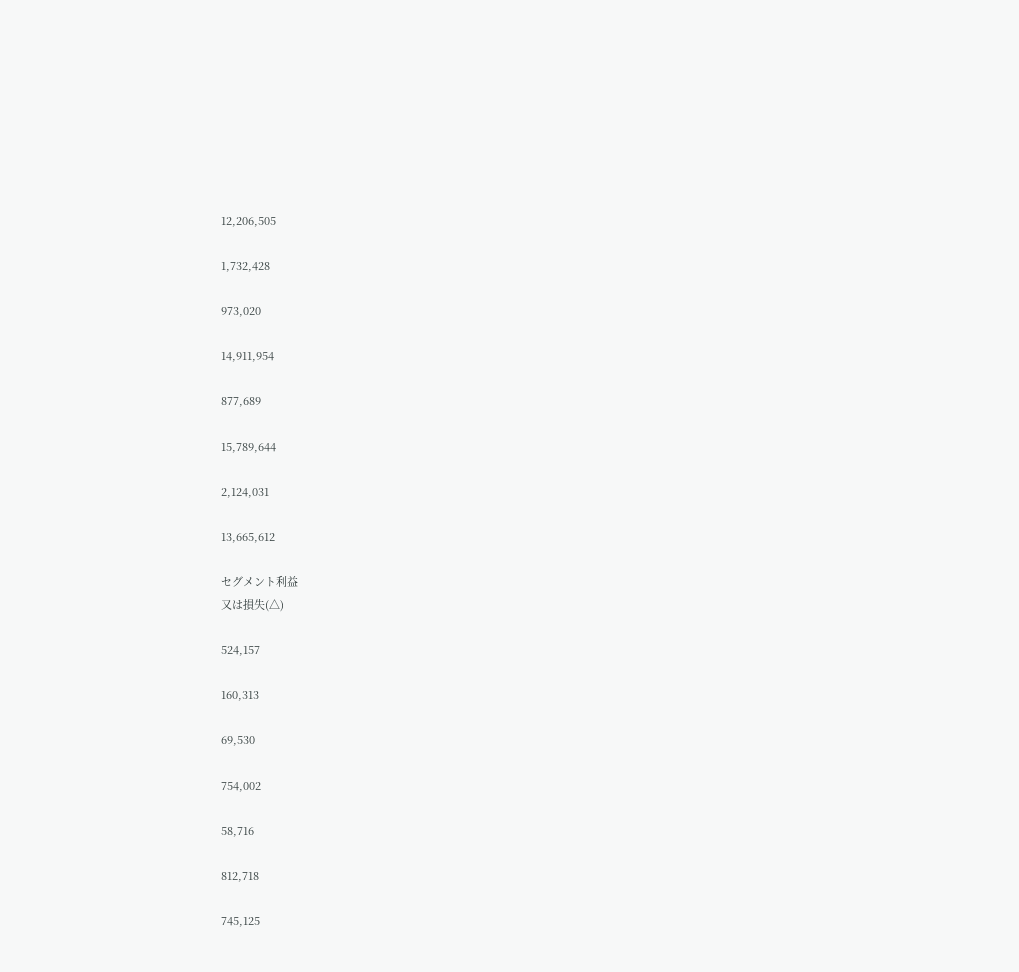12,206,505

1,732,428

973,020

14,911,954

877,689

15,789,644

2,124,031

13,665,612

セグメント利益
又は損失(△)

524,157

160,313

69,530

754,002

58,716

812,718

745,125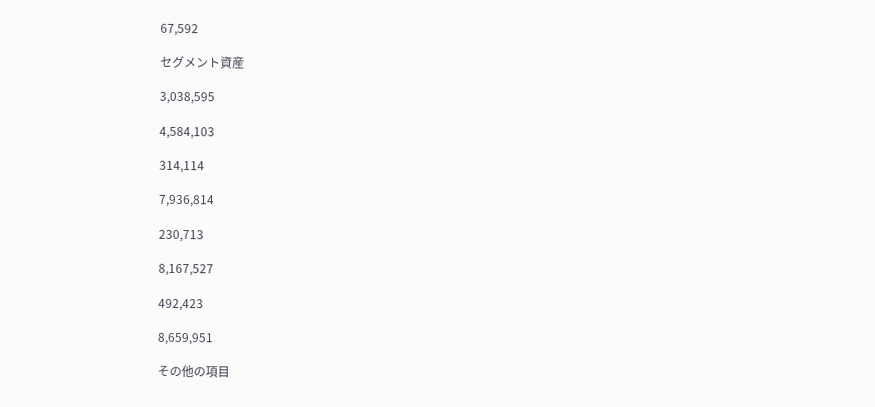67,592

セグメント資産

3,038,595

4,584,103

314,114

7,936,814

230,713

8,167,527

492,423

8,659,951

その他の項目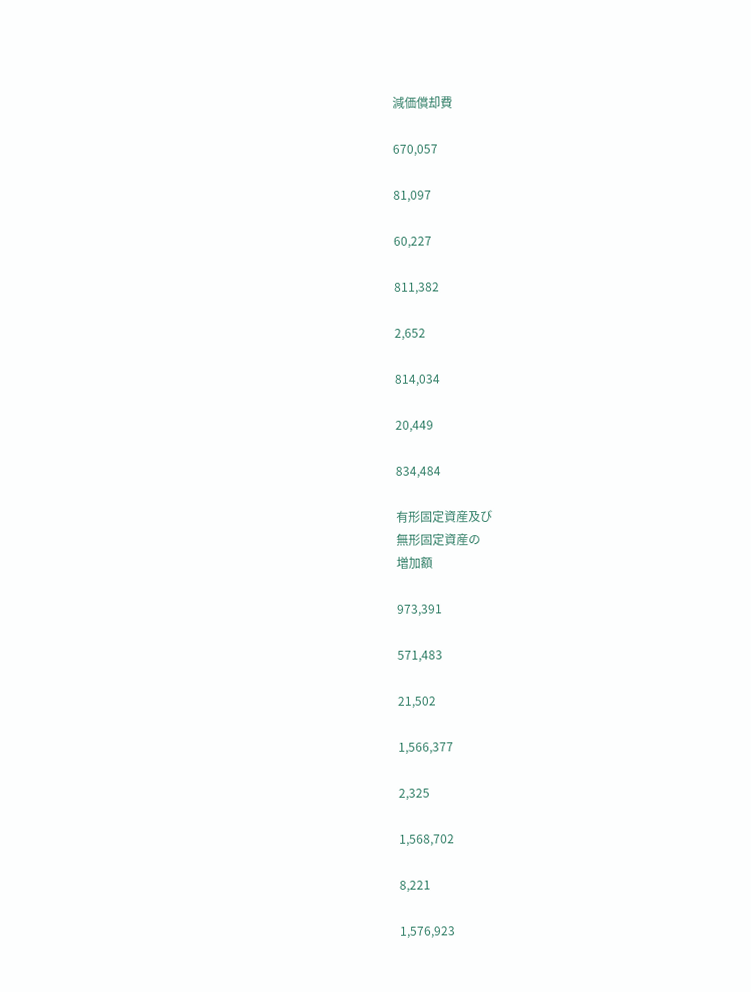減価償却費

670,057

81,097

60,227

811,382

2,652

814,034

20,449

834,484

有形固定資産及び
無形固定資産の
増加額

973,391

571,483

21,502

1,566,377

2,325

1,568,702

8,221

1,576,923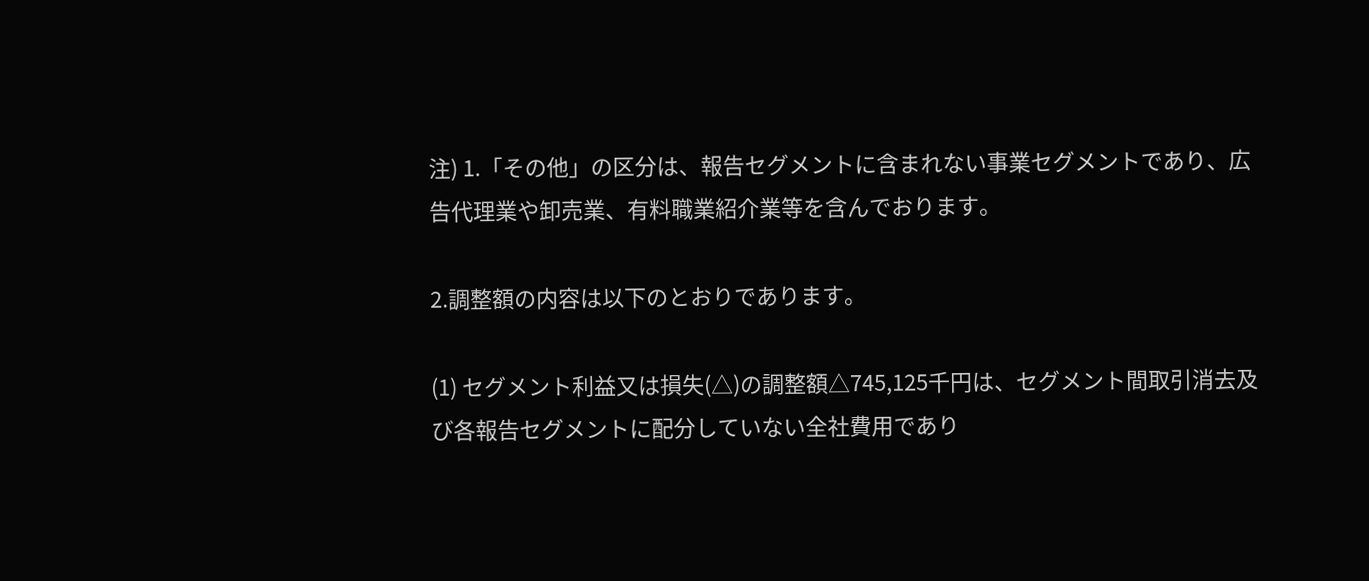注) 1.「その他」の区分は、報告セグメントに含まれない事業セグメントであり、広告代理業や卸売業、有料職業紹介業等を含んでおります。

2.調整額の内容は以下のとおりであります。

(1) セグメント利益又は損失(△)の調整額△745,125千円は、セグメント間取引消去及び各報告セグメントに配分していない全社費用であり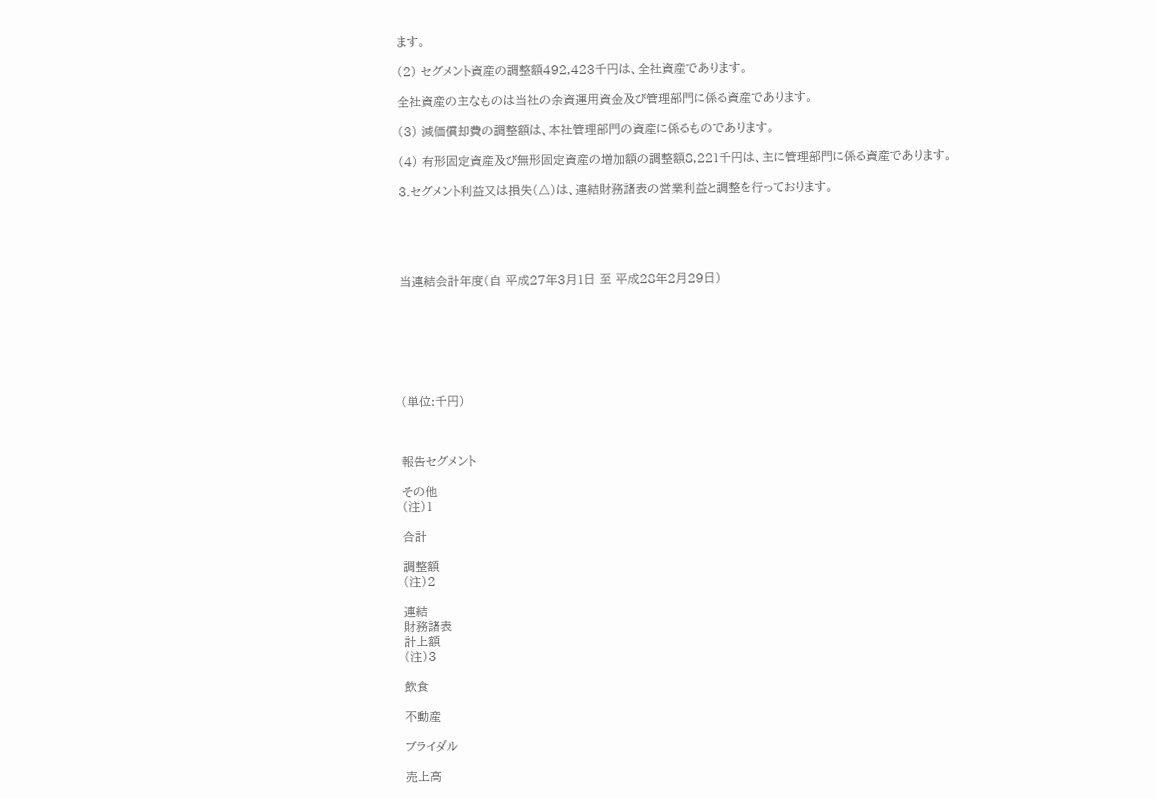ます。

(2) セグメント資産の調整額492,423千円は、全社資産であります。

全社資産の主なものは当社の余資運用資金及び管理部門に係る資産であります。

(3) 減価償却費の調整額は、本社管理部門の資産に係るものであります。

(4) 有形固定資産及び無形固定資産の増加額の調整額8,221千円は、主に管理部門に係る資産であります。

3.セグメント利益又は損失(△)は、連結財務諸表の営業利益と調整を行っております。





当連結会計年度(自 平成27年3月1日 至 平成28年2月29日)







(単位:千円)



報告セグメント

その他
(注)1

合計

調整額
(注)2

連結
財務諸表
計上額
(注)3

飲食

不動産

ブライダル

売上高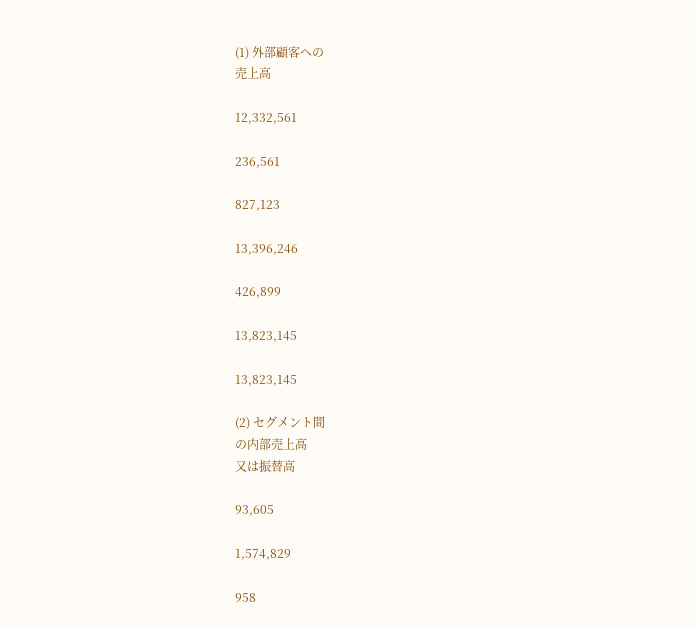(1) 外部顧客への
売上高

12,332,561

236,561

827,123

13,396,246

426,899

13,823,145

13,823,145

(2) セグメント間
の内部売上高
又は振替高

93,605

1,574,829

958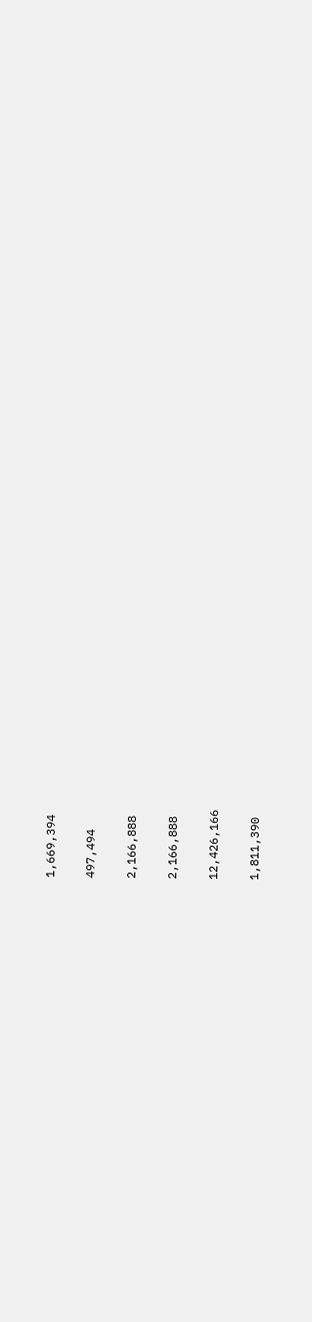1,669,394

497,494

2,166,888

2,166,888

12,426,166

1,811,390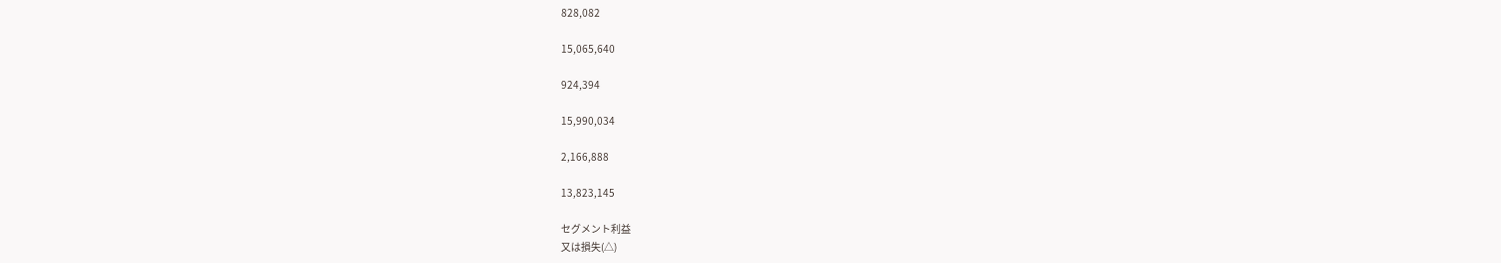828,082

15,065,640

924,394

15,990,034

2,166,888

13,823,145

セグメント利益
又は損失(△)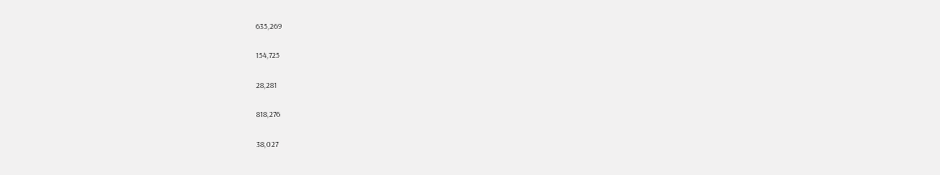635,269

154,725

28,281

818,276

38,027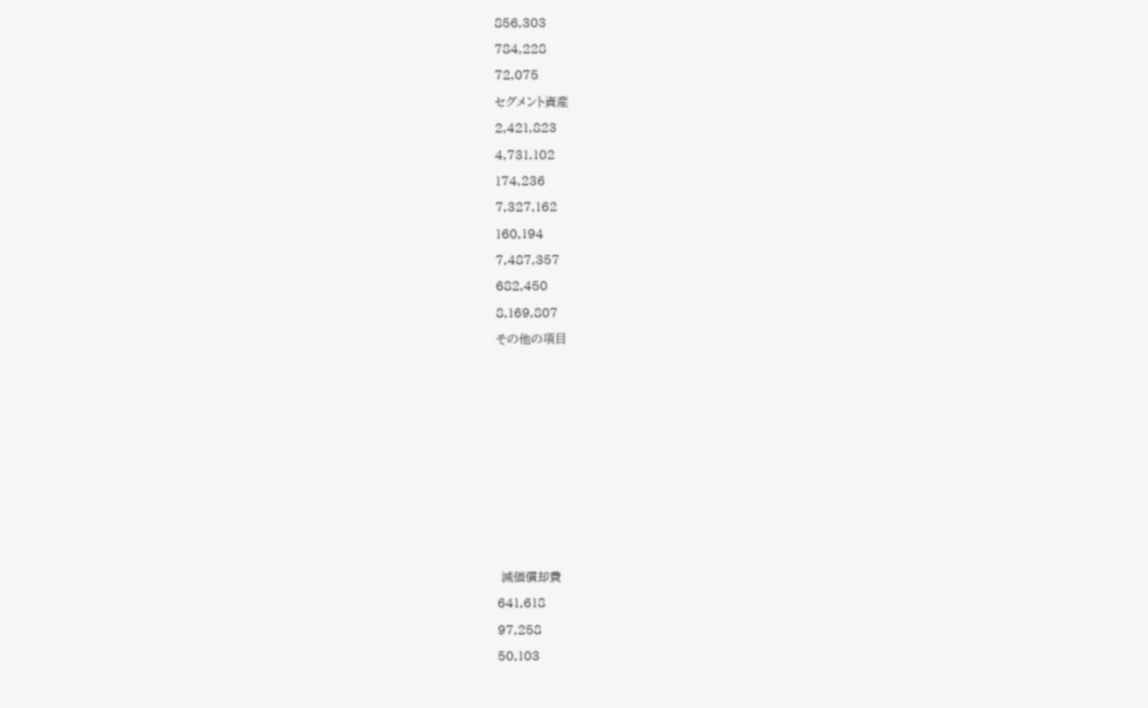856,303

784,228

72,075

セグメント資産

2,421,823

4,731,102

174,236

7,327,162

160,194

7,487,357

682,450

8,169,807

その他の項目

















 減価償却費

641,618

97,258

50,103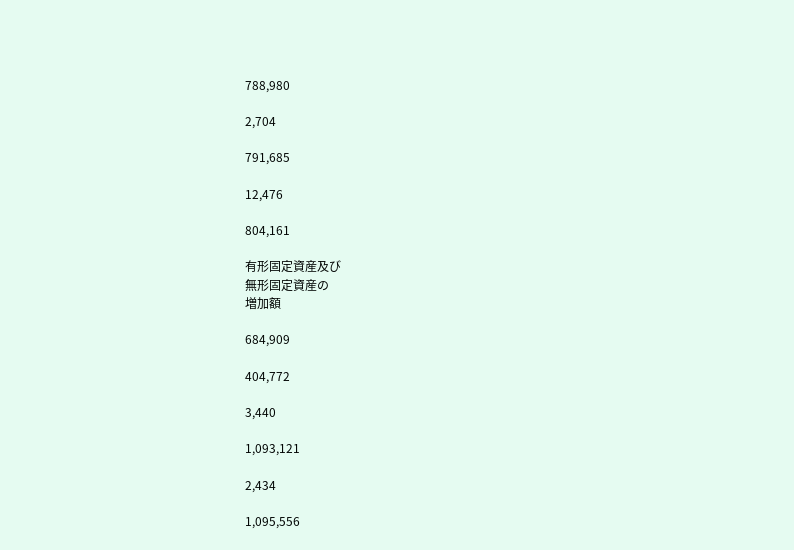788,980

2,704

791,685

12,476

804,161

有形固定資産及び
無形固定資産の
増加額

684,909

404,772

3,440

1,093,121

2,434

1,095,556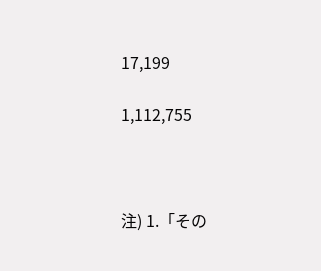17,199

1,112,755



注) 1.「その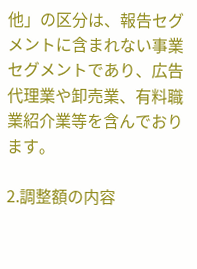他」の区分は、報告セグメントに含まれない事業セグメントであり、広告代理業や卸売業、有料職業紹介業等を含んでおります。

2.調整額の内容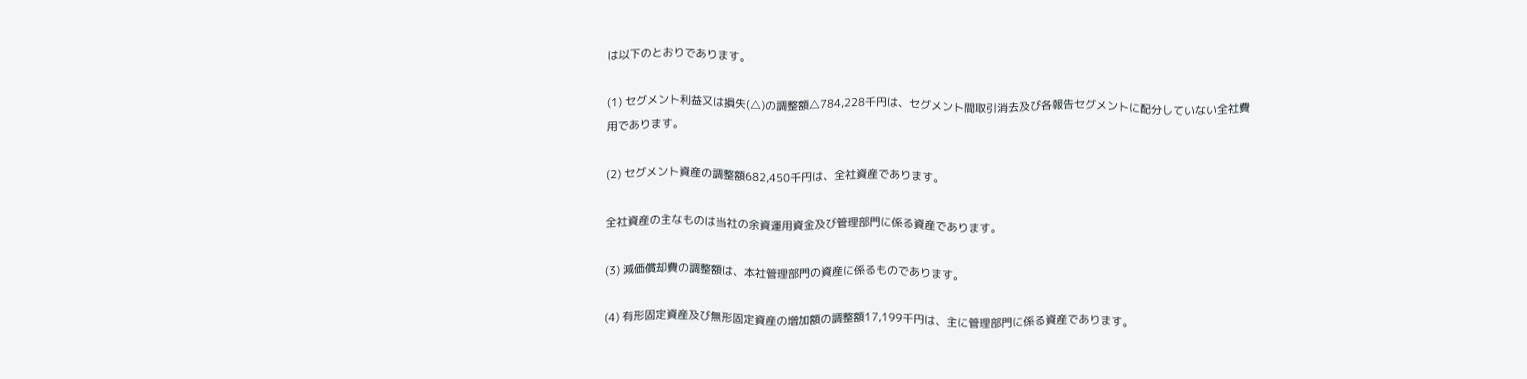は以下のとおりであります。

(1) セグメント利益又は損失(△)の調整額△784,228千円は、セグメント間取引消去及び各報告セグメントに配分していない全社費用であります。

(2) セグメント資産の調整額682,450千円は、全社資産であります。

全社資産の主なものは当社の余資運用資金及び管理部門に係る資産であります。

(3) 減価償却費の調整額は、本社管理部門の資産に係るものであります。

(4) 有形固定資産及び無形固定資産の増加額の調整額17,199千円は、主に管理部門に係る資産であります。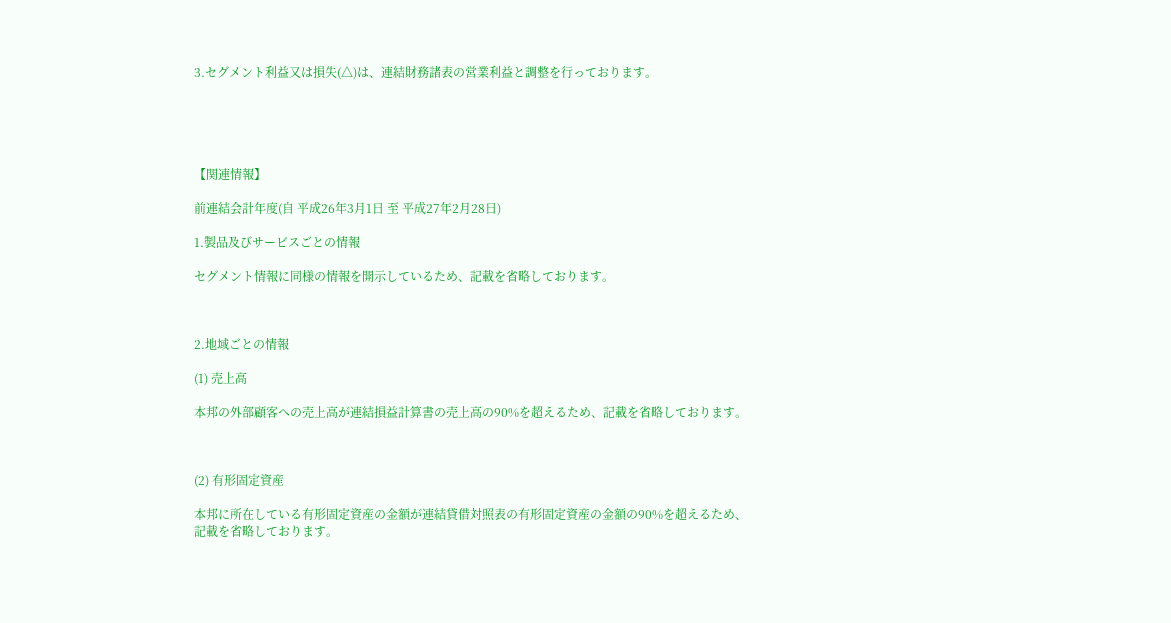3.セグメント利益又は損失(△)は、連結財務諸表の営業利益と調整を行っております。





【関連情報】

前連結会計年度(自 平成26年3月1日 至 平成27年2月28日)

1.製品及びサービスごとの情報

セグメント情報に同様の情報を開示しているため、記載を省略しております。



2.地域ごとの情報

(1) 売上高

本邦の外部顧客への売上高が連結損益計算書の売上高の90%を超えるため、記載を省略しております。



(2) 有形固定資産

本邦に所在している有形固定資産の金額が連結貸借対照表の有形固定資産の金額の90%を超えるため、記載を省略しております。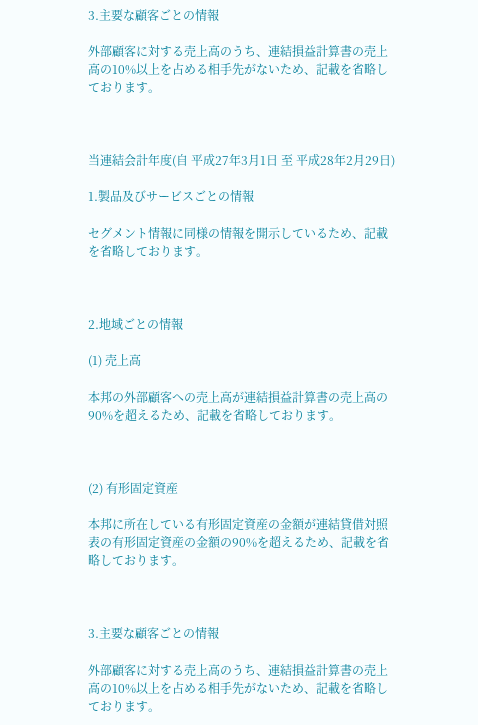3.主要な顧客ごとの情報

外部顧客に対する売上高のうち、連結損益計算書の売上高の10%以上を占める相手先がないため、記載を省略しております。



当連結会計年度(自 平成27年3月1日 至 平成28年2月29日)

1.製品及びサービスごとの情報

セグメント情報に同様の情報を開示しているため、記載を省略しております。



2.地域ごとの情報

(1) 売上高

本邦の外部顧客への売上高が連結損益計算書の売上高の90%を超えるため、記載を省略しております。



(2) 有形固定資産

本邦に所在している有形固定資産の金額が連結貸借対照表の有形固定資産の金額の90%を超えるため、記載を省略しております。



3.主要な顧客ごとの情報

外部顧客に対する売上高のうち、連結損益計算書の売上高の10%以上を占める相手先がないため、記載を省略しております。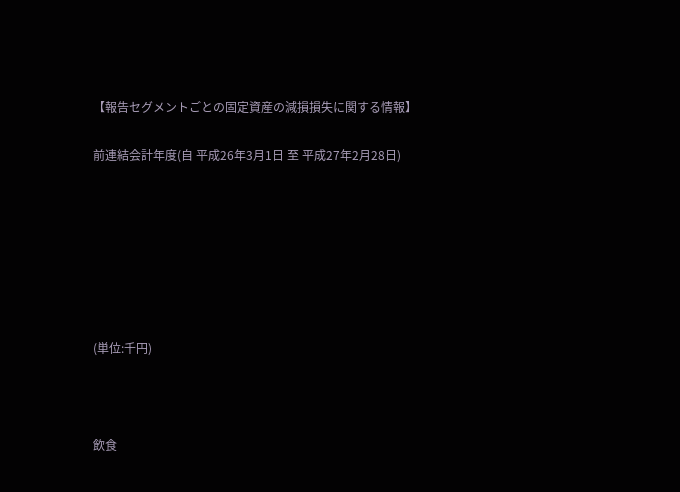【報告セグメントごとの固定資産の減損損失に関する情報】

前連結会計年度(自 平成26年3月1日 至 平成27年2月28日)







(単位:千円)



飲食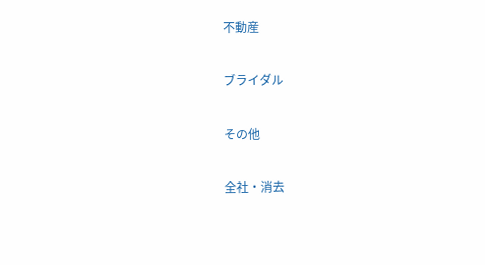不動産

ブライダル

その他

全社・消去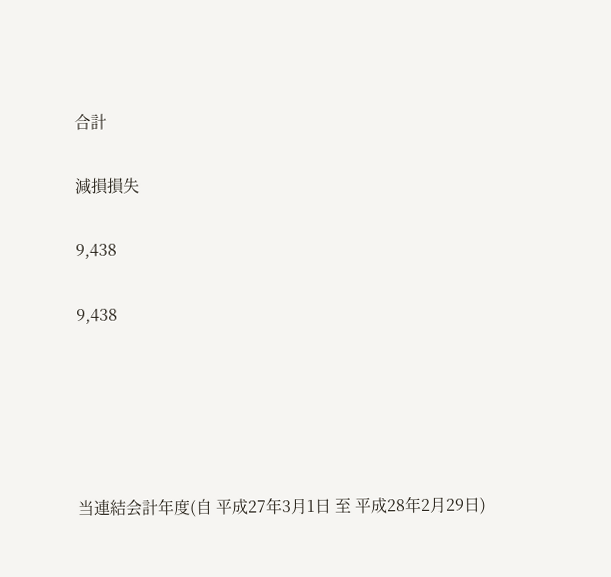合計

減損損失

9,438

9,438





当連結会計年度(自 平成27年3月1日 至 平成28年2月29日)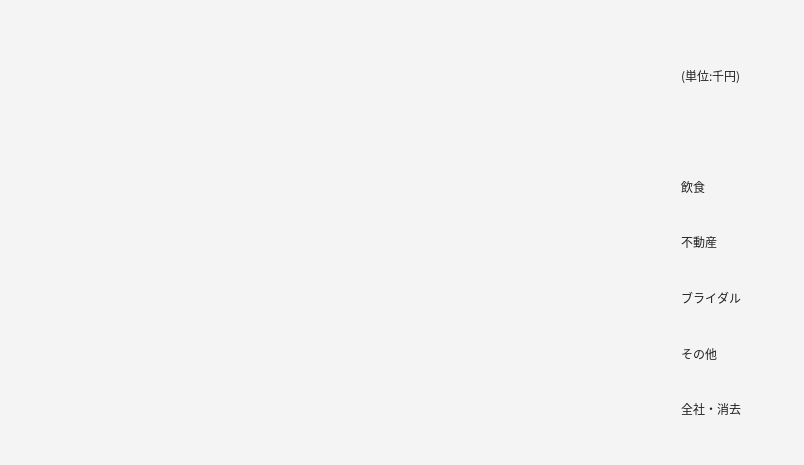(単位:千円)



飲食

不動産

ブライダル

その他

全社・消去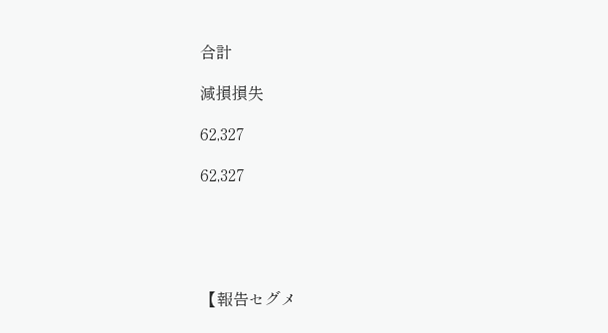合計

減損損失

62,327

62,327





【報告セグメ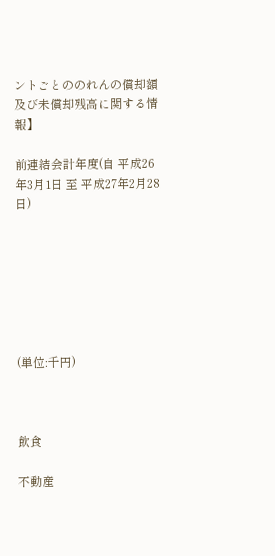ントごとののれんの償却額及び未償却残高に関する情報】

前連結会計年度(自 平成26年3月1日 至 平成27年2月28日)







(単位:千円)



飲食

不動産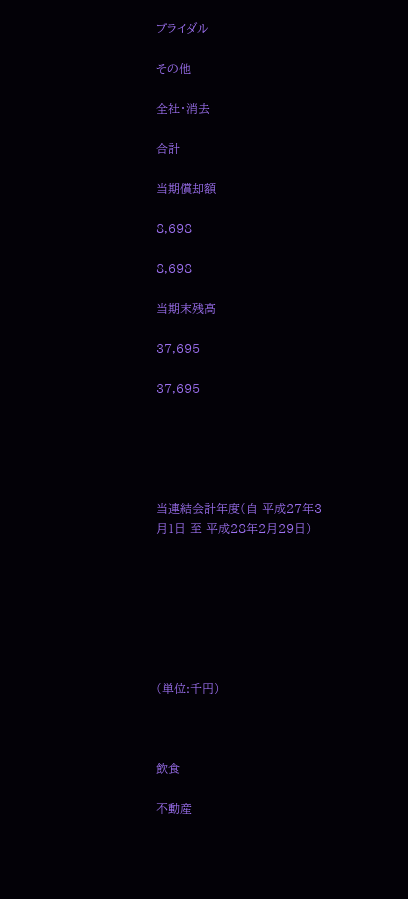ブライダル

その他

全社・消去

合計

当期償却額

8,698

8,698

当期末残高

37,695

37,695





当連結会計年度(自 平成27年3月1日 至 平成28年2月29日)







(単位:千円)



飲食

不動産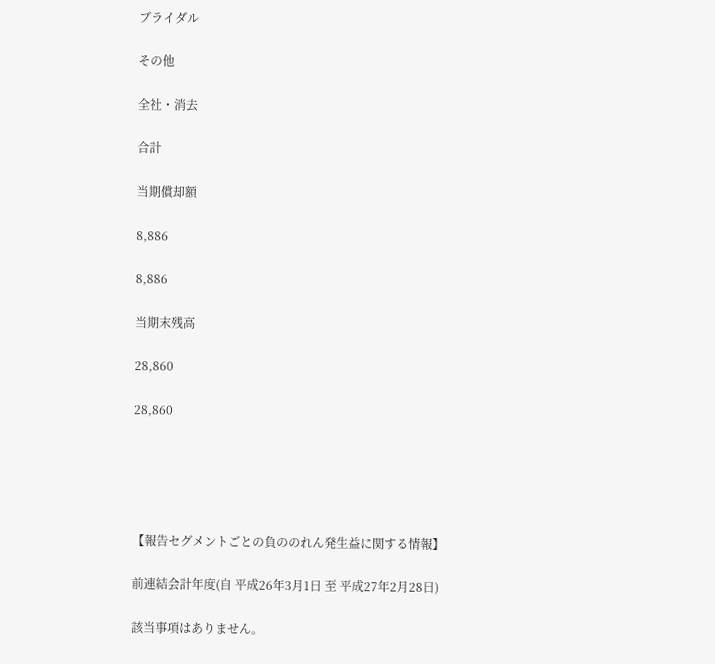ブライダル

その他

全社・消去

合計

当期償却額

8,886

8,886

当期末残高

28,860

28,860





【報告セグメントごとの負ののれん発生益に関する情報】

前連結会計年度(自 平成26年3月1日 至 平成27年2月28日)

該当事項はありません。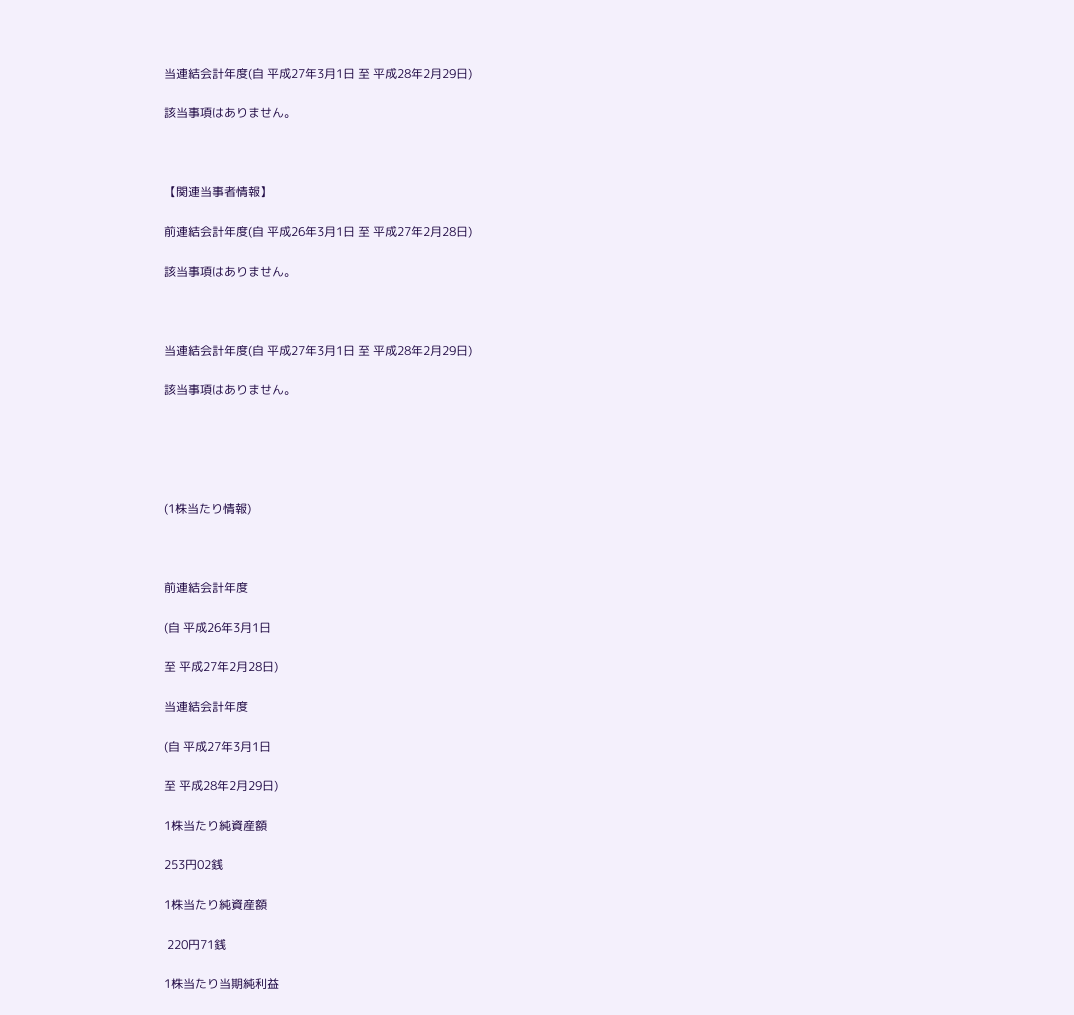当連結会計年度(自 平成27年3月1日 至 平成28年2月29日)

該当事項はありません。



【関連当事者情報】

前連結会計年度(自 平成26年3月1日 至 平成27年2月28日)

該当事項はありません。



当連結会計年度(自 平成27年3月1日 至 平成28年2月29日)

該当事項はありません。





(1株当たり情報)



前連結会計年度

(自 平成26年3月1日

至 平成27年2月28日)

当連結会計年度

(自 平成27年3月1日

至 平成28年2月29日)

1株当たり純資産額

253円02銭

1株当たり純資産額

 220円71銭

1株当たり当期純利益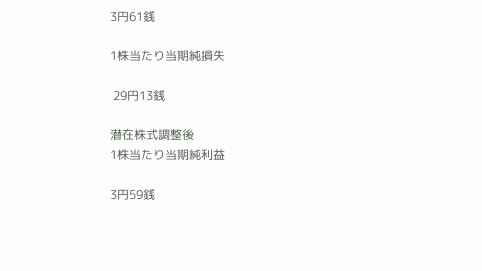3円61銭

1株当たり当期純損失

 29円13銭

潜在株式調整後
1株当たり当期純利益

3円59銭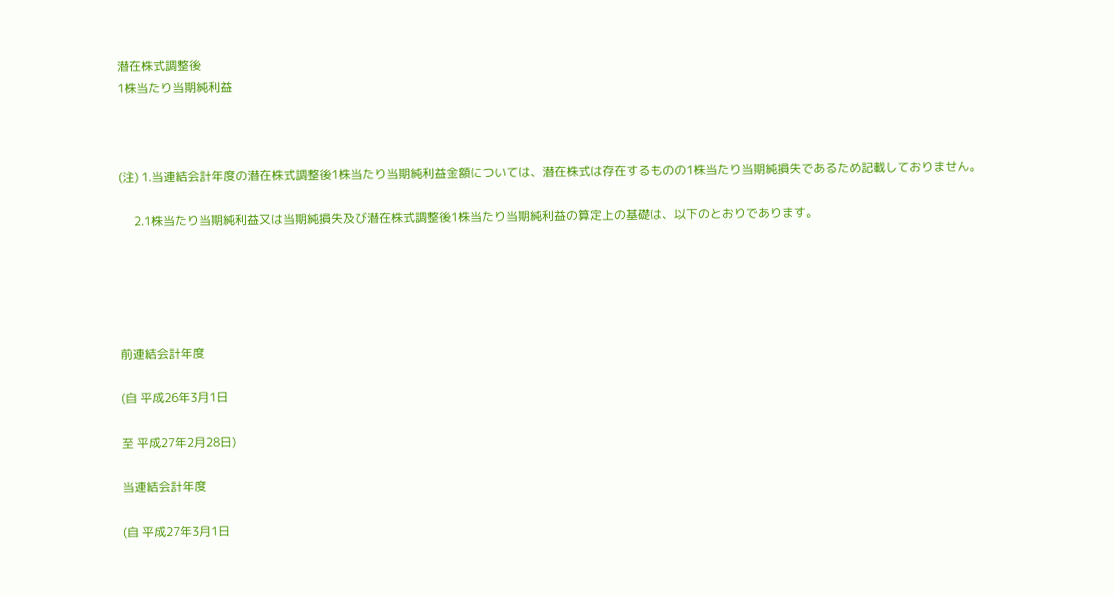潜在株式調整後
1株当たり当期純利益



(注) 1.当連結会計年度の潜在株式調整後1株当たり当期純利益金額については、潜在株式は存在するものの1株当たり当期純損失であるため記載しておりません。

     2.1株当たり当期純利益又は当期純損失及び潜在株式調整後1株当たり当期純利益の算定上の基礎は、以下のとおりであります。





前連結会計年度

(自 平成26年3月1日

至 平成27年2月28日)

当連結会計年度

(自 平成27年3月1日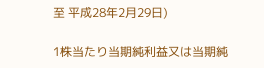至 平成28年2月29日)

1株当たり当期純利益又は当期純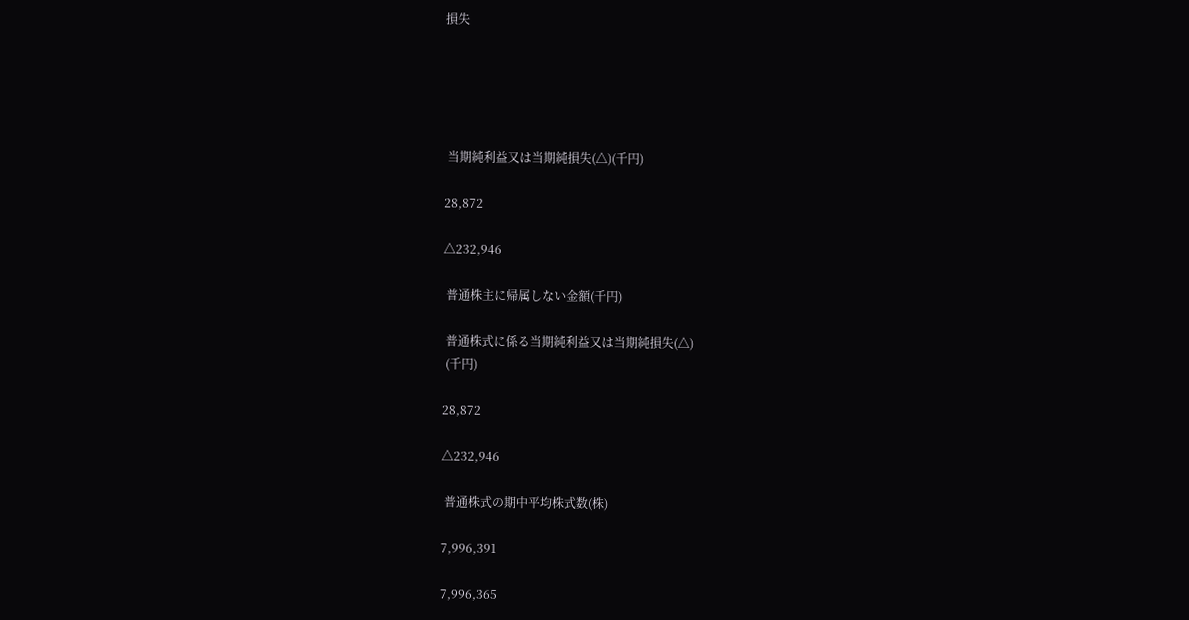損失





 当期純利益又は当期純損失(△)(千円)

28,872

△232,946

 普通株主に帰属しない金額(千円)

 普通株式に係る当期純利益又は当期純損失(△)
 (千円)

28,872

△232,946

 普通株式の期中平均株式数(株)

7,996,391

7,996,365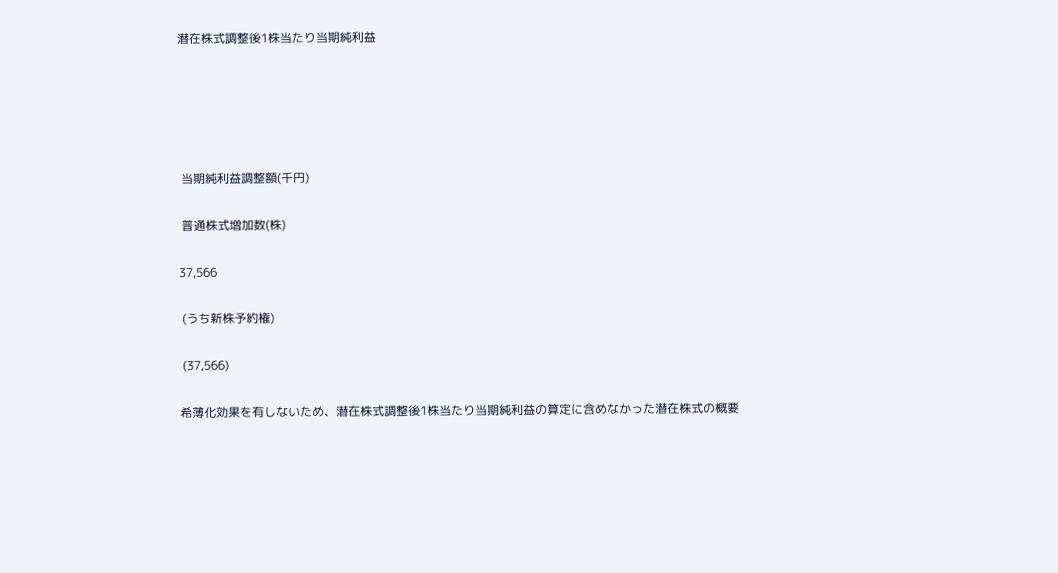潜在株式調整後1株当たり当期純利益





 当期純利益調整額(千円)

 普通株式増加数(株)

37,566

 (うち新株予約権)

 (37,566)

希薄化効果を有しないため、潜在株式調整後1株当たり当期純利益の算定に含めなかった潜在株式の概要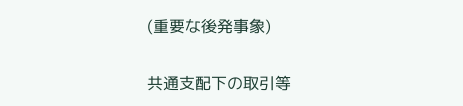(重要な後発事象)

共通支配下の取引等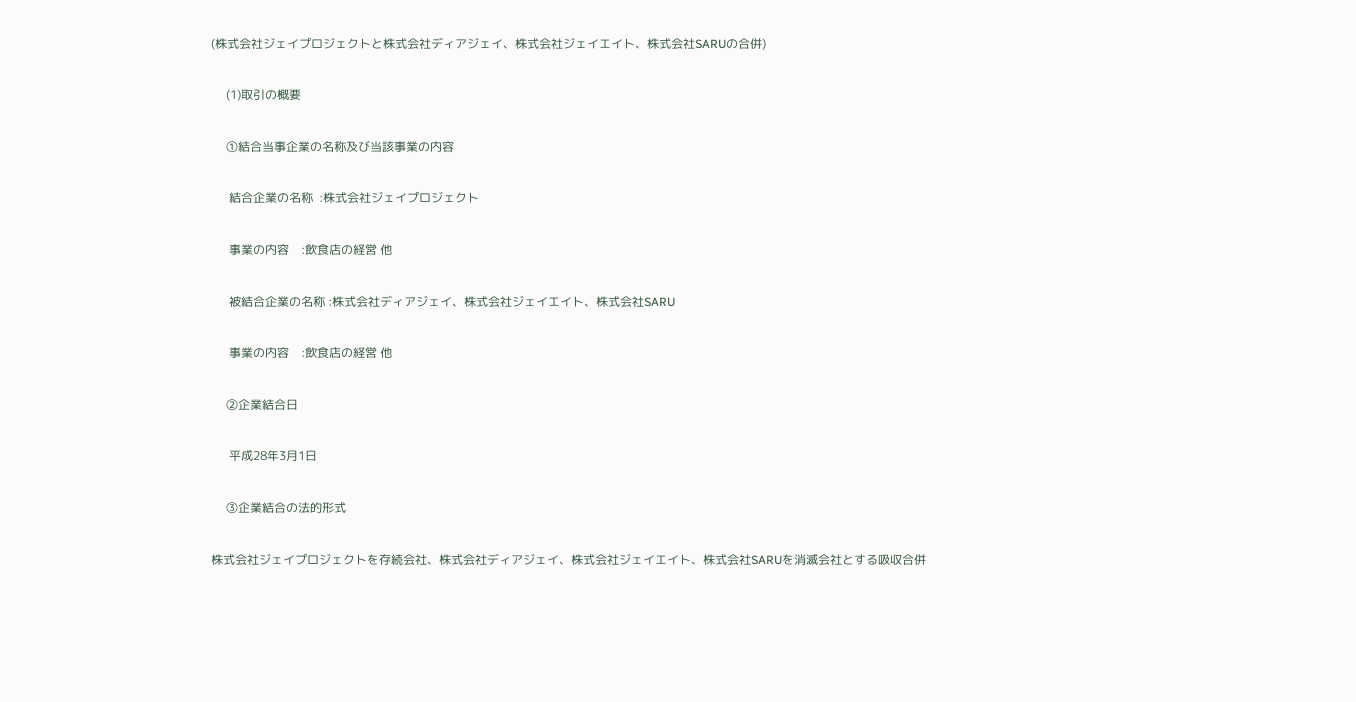(株式会社ジェイプロジェクトと株式会社ディアジェイ、株式会社ジェイエイト、株式会社SARUの合併)

     (1)取引の概要

     ①結合当事企業の名称及び当該事業の内容

      結合企業の名称  :株式会社ジェイプロジェクト

      事業の内容    :飲食店の経営 他

      被結合企業の名称 :株式会社ディアジェイ、株式会社ジェイエイト、株式会社SARU

      事業の内容    :飲食店の経営 他

     ②企業結合日

      平成28年3月1日

     ③企業結合の法的形式

株式会社ジェイプロジェクトを存続会社、株式会社ディアジェイ、株式会社ジェイエイト、株式会社SARUを消滅会社とする吸収合併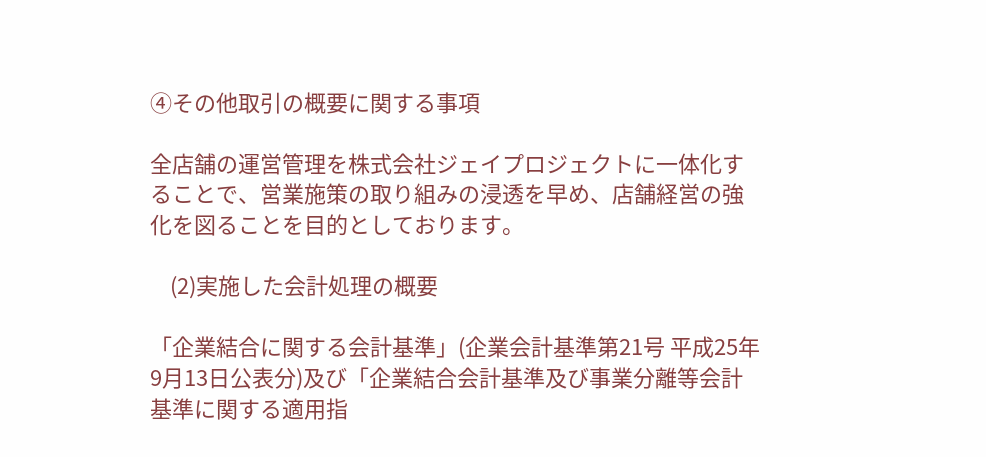④その他取引の概要に関する事項

全店舗の運営管理を株式会社ジェイプロジェクトに一体化することで、営業施策の取り組みの浸透を早め、店舗経営の強化を図ることを目的としております。

    (2)実施した会計処理の概要

「企業結合に関する会計基準」(企業会計基準第21号 平成25年9月13日公表分)及び「企業結合会計基準及び事業分離等会計基準に関する適用指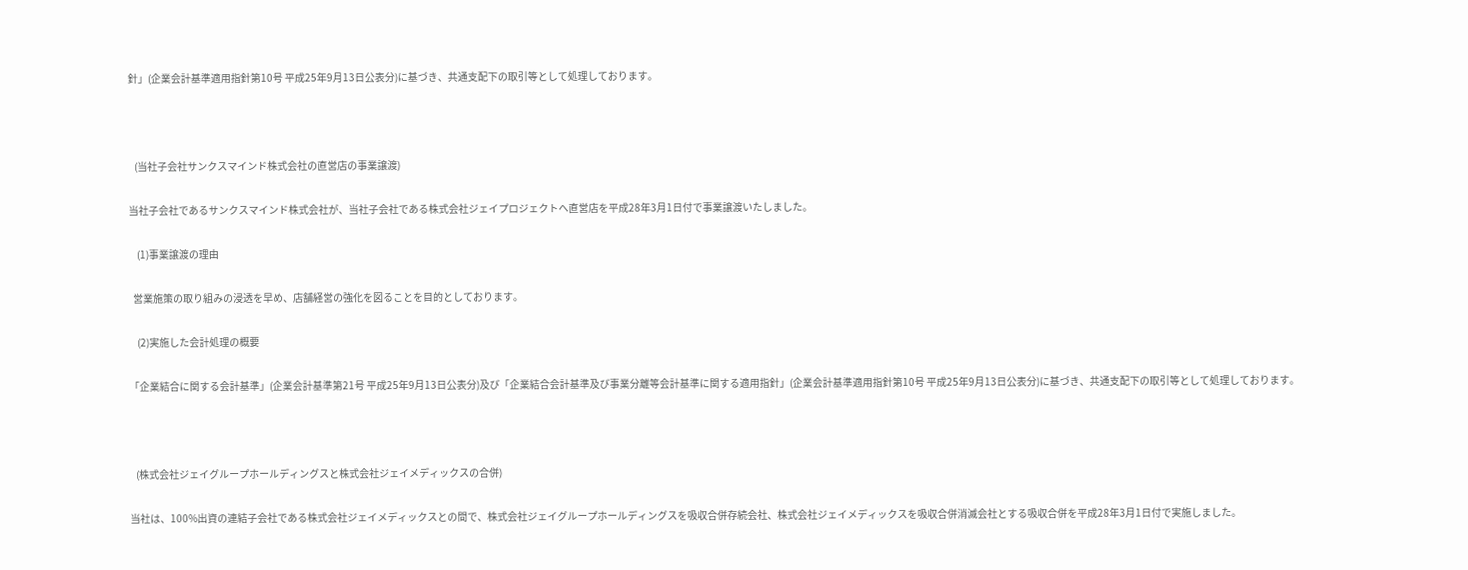針」(企業会計基準適用指針第10号 平成25年9月13日公表分)に基づき、共通支配下の取引等として処理しております。



   (当社子会社サンクスマインド株式会社の直営店の事業譲渡)

当社子会社であるサンクスマインド株式会社が、当社子会社である株式会社ジェイプロジェクトへ直営店を平成28年3月1日付で事業譲渡いたしました。

    (1)事業譲渡の理由

  営業施策の取り組みの浸透を早め、店舗経営の強化を図ることを目的としております。

    (2)実施した会計処理の概要

「企業結合に関する会計基準」(企業会計基準第21号 平成25年9月13日公表分)及び「企業結合会計基準及び事業分離等会計基準に関する適用指針」(企業会計基準適用指針第10号 平成25年9月13日公表分)に基づき、共通支配下の取引等として処理しております。



   (株式会社ジェイグループホールディングスと株式会社ジェイメディックスの合併)

当社は、100%出資の連結子会社である株式会社ジェイメディックスとの間で、株式会社ジェイグループホールディングスを吸収合併存続会社、株式会社ジェイメディックスを吸収合併消滅会社とする吸収合併を平成28年3月1日付で実施しました。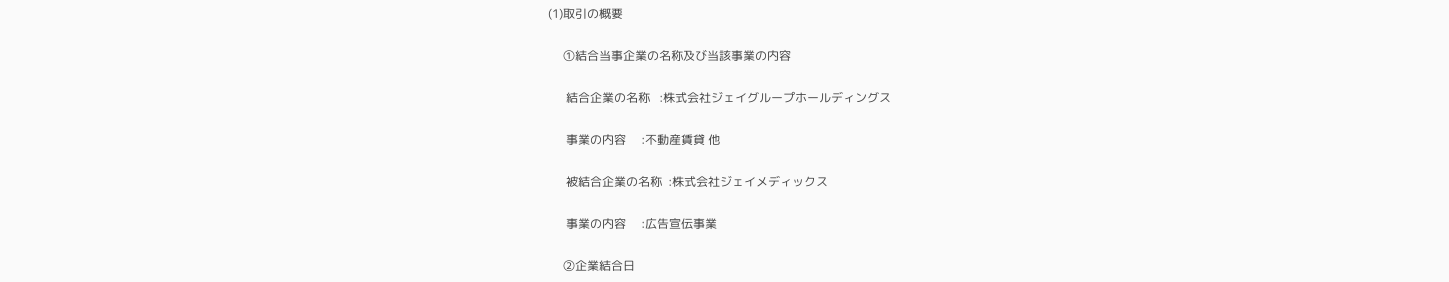(1)取引の概要

     ①結合当事企業の名称及び当該事業の内容

      結合企業の名称   :株式会社ジェイグループホールディングス

      事業の内容     :不動産賃貸 他

      被結合企業の名称  :株式会社ジェイメディックス

      事業の内容     :広告宣伝事業

     ②企業結合日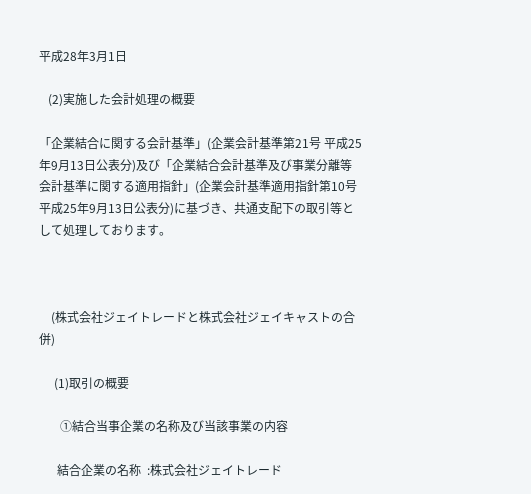平成28年3月1日

   (2)実施した会計処理の概要

「企業結合に関する会計基準」(企業会計基準第21号 平成25年9月13日公表分)及び「企業結合会計基準及び事業分離等会計基準に関する適用指針」(企業会計基準適用指針第10号 平成25年9月13日公表分)に基づき、共通支配下の取引等として処理しております。



    (株式会社ジェイトレードと株式会社ジェイキャストの合併)

     (1)取引の概要

       ①結合当事企業の名称及び当該事業の内容

      結合企業の名称  :株式会社ジェイトレード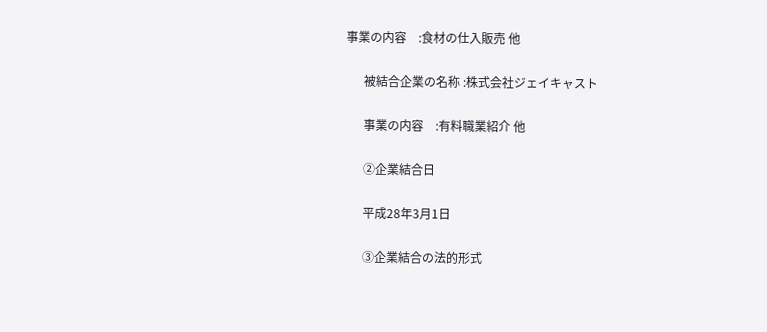事業の内容    :食材の仕入販売 他

      被結合企業の名称 :株式会社ジェイキャスト

      事業の内容    :有料職業紹介 他

      ②企業結合日

      平成28年3月1日

      ③企業結合の法的形式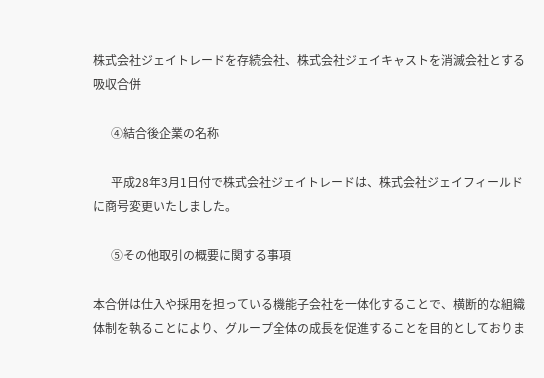株式会社ジェイトレードを存続会社、株式会社ジェイキャストを消滅会社とする吸収合併

      ④結合後企業の名称

      平成28年3月1日付で株式会社ジェイトレードは、株式会社ジェイフィールドに商号変更いたしました。

      ⑤その他取引の概要に関する事項

本合併は仕入や採用を担っている機能子会社を一体化することで、横断的な組織体制を執ることにより、グループ全体の成長を促進することを目的としておりま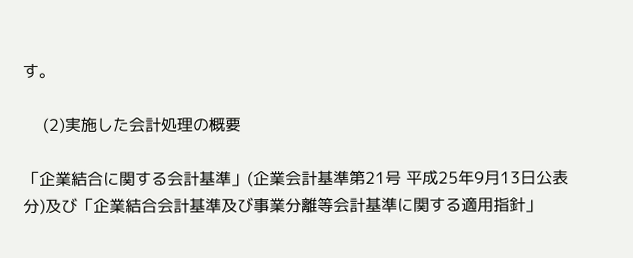す。

    (2)実施した会計処理の概要

「企業結合に関する会計基準」(企業会計基準第21号 平成25年9月13日公表分)及び「企業結合会計基準及び事業分離等会計基準に関する適用指針」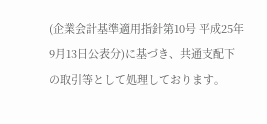(企業会計基準適用指針第10号 平成25年9月13日公表分)に基づき、共通支配下の取引等として処理しております。